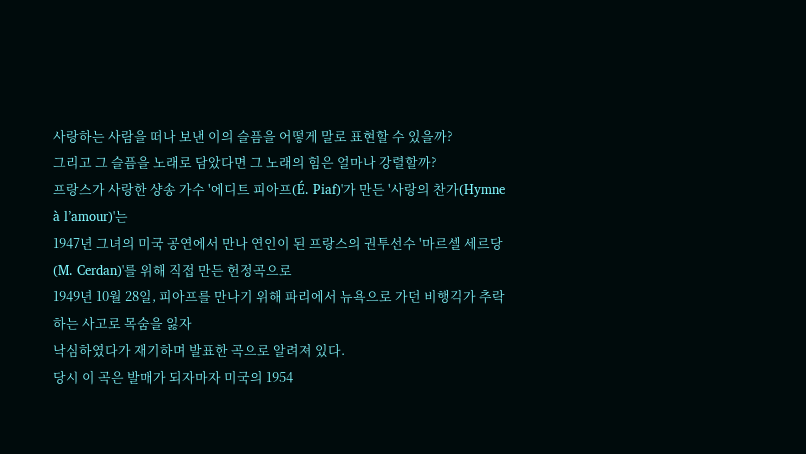사랑하는 사람을 떠나 보낸 이의 슬픔을 어떻게 말로 표현할 수 있을까?
그리고 그 슬픔을 노래로 담았다면 그 노래의 힘은 얼마나 강렬할까?
프랑스가 사랑한 샹송 가수 '에디트 피아프(É. Piaf)'가 만든 '사랑의 찬가(Hymne à l’amour)'는
1947년 그녀의 미국 공연에서 만나 연인이 된 프랑스의 권투선수 '마르셀 세르당(M. Cerdan)'를 위해 직접 만든 헌정곡으로
1949년 10월 28일, 피아프를 만나기 위해 파리에서 뉴욕으로 가던 비행긱가 추락하는 사고로 목숨을 잃자
낙심하였다가 재기하며 발표한 곡으로 알려져 있다.
당시 이 곡은 발매가 되자마자 미국의 1954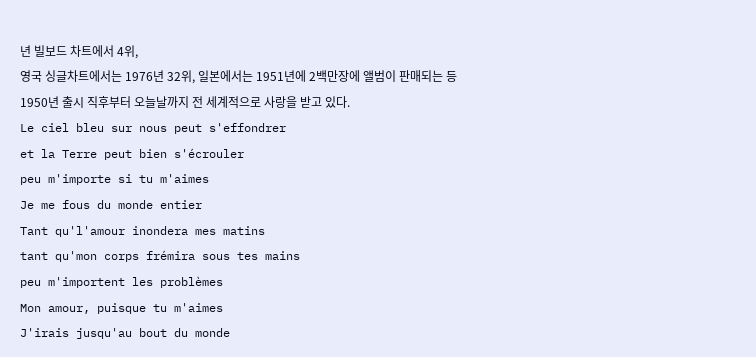년 빌보드 차트에서 4위,
영국 싱글차트에서는 1976년 32위, 일본에서는 1951년에 2백만장에 앨범이 판매되는 등
1950년 출시 직후부터 오늘날까지 전 세계적으로 사랑을 받고 있다.
Le ciel bleu sur nous peut s'effondrer
et la Terre peut bien s'écrouler
peu m'importe si tu m'aimes
Je me fous du monde entier
Tant qu'l'amour inondera mes matins
tant qu'mon corps frémira sous tes mains
peu m'importent les problèmes
Mon amour, puisque tu m'aimes
J'irais jusqu'au bout du monde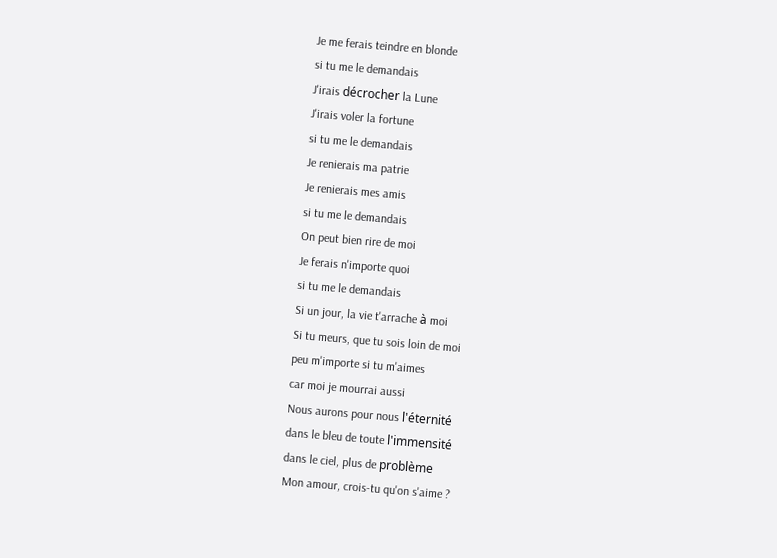Je me ferais teindre en blonde
si tu me le demandais
J'irais décrocher la Lune
J'irais voler la fortune
si tu me le demandais
Je renierais ma patrie
Je renierais mes amis
si tu me le demandais
On peut bien rire de moi
Je ferais n'importe quoi
si tu me le demandais
Si un jour, la vie t'arrache à moi
Si tu meurs, que tu sois loin de moi
peu m'importe si tu m'aimes
car moi je mourrai aussi
Nous aurons pour nous l'éternité
dans le bleu de toute l'immensité
dans le ciel, plus de problème
Mon amour, crois-tu qu'on s'aime ?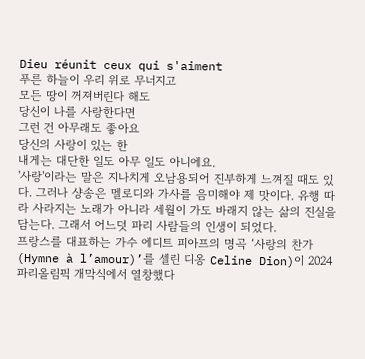Dieu réunit ceux qui s'aiment
푸른 하늘이 우리 위로 무너지고
모든 땅이 꺼져버린다 해도
당신이 나를 사랑한다면
그런 건 아무래도 좋아요
당신의 사랑이 있는 한
내게는 대단한 일도 아무 일도 아니에요.
'사랑'이라는 말은 지나치게 오남용되어 진부하게 느껴질 때도 있다. 그러나 샹송은 멜로디와 가사를 음미해야 제 맛이다. 유행 따라 사라지는 노래가 아니라 세월이 가도 바래지 않는 삶의 진실을 담는다. 그래서 어느덧 파리 사람들의 인생이 되었다.
프랑스를 대표하는 가수 에디트 피아프의 명곡 ‘사랑의 찬가(Hymne à l’amour)’를 셀린 디옹 Celine Dion)이 2024 파리올림픽 개막식에서 열창했다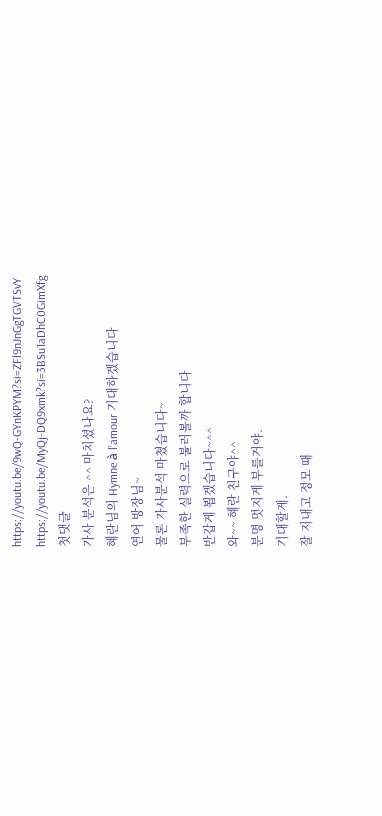https://youtu.be/9wQ-GYnKPYM?si=ZFl9nJnGgTGVTSvY
https://youtu.be/MyQj-DQ9xmk?si=3BSu1aDhC0GimXfg
첫댓글
가사 분석은 ^^ 마치셨나요?
혜란님의 Hymne à l’amour 기대하겠습니다
연어 방장님~
물론 가사분석 마쳤습니다~
부족한 실력으로 불러볼까 합니다
반갑게 뵙겠습니다~^^
와~~ 혜란 친구야^^
분명 멋지게 부를거야.
기대할게.
잘 지내고 정모 때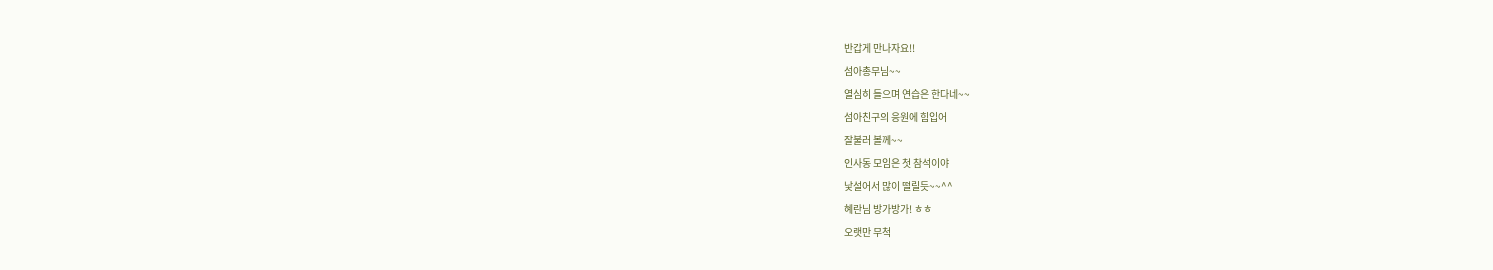반갑게 만나자요!!
섬아총무님~~
열심히 들으며 연습은 한다네~~
섬아친구의 응원에 힘입어
잘불러 볼께~~
인사동 모임은 첫 참석이야
낯설어서 많이 떨릴듯~~^^
혜란님 방가방가! ㅎㅎ
오랫만 무척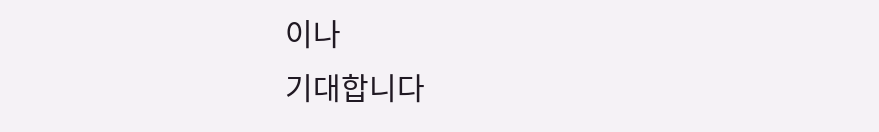이나
기대합니다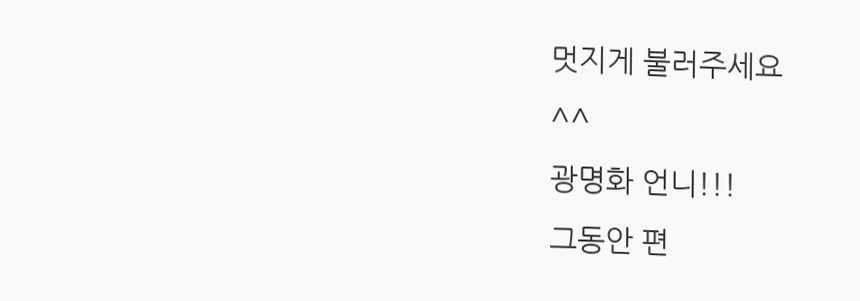멋지게 불러주세요
^^
광명화 언니!!!
그동안 편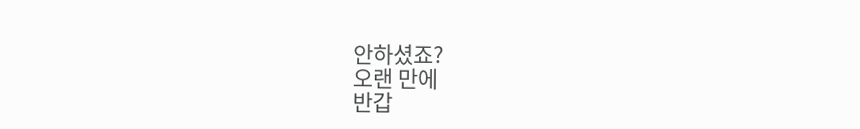안하셨죠?
오랜 만에
반갑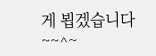게 뵙겠습니다~~^~